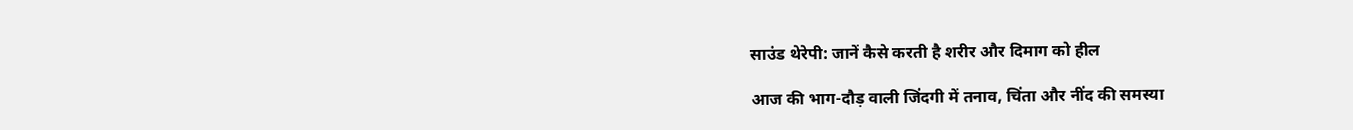साउंड थेरेपी: जानें कैसे करती है शरीर और दिमाग को हील

आज की भाग-दौड़ वाली जिंदगी में तनाव, चिंता और नींद की समस्या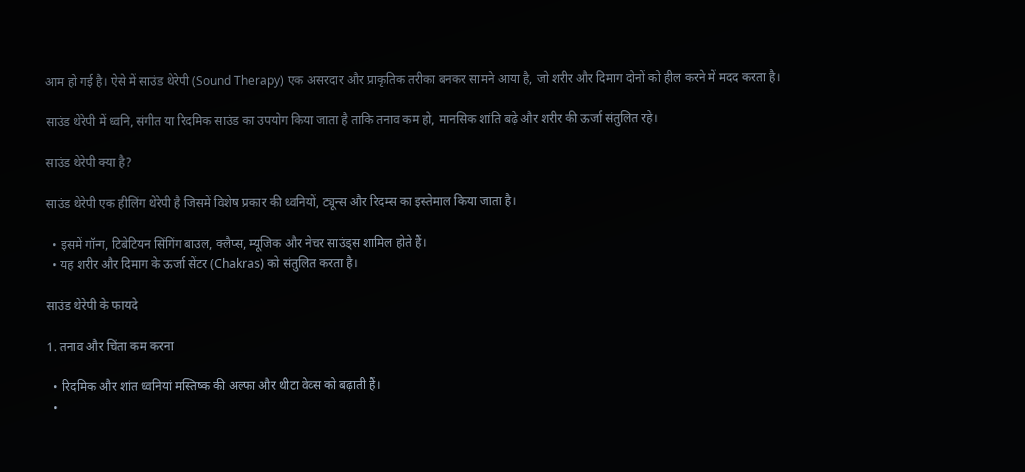आम हो गई है। ऐसे में साउंड थेरेपी (Sound Therapy) एक असरदार और प्राकृतिक तरीका बनकर सामने आया है, जो शरीर और दिमाग दोनों को हील करने में मदद करता है।

साउंड थेरेपी में ध्वनि, संगीत या रिदमिक साउंड का उपयोग किया जाता है ताकि तनाव कम हो, मानसिक शांति बढ़े और शरीर की ऊर्जा संतुलित रहे।

साउंड थेरेपी क्या है?

साउंड थेरेपी एक हीलिंग थेरेपी है जिसमें विशेष प्रकार की ध्वनियों, ट्यून्स और रिदम्स का इस्तेमाल किया जाता है।

  • इसमें गॉन्ग, टिबेटियन सिंगिंग बाउल, क्लैप्स, म्यूजिक और नेचर साउंड्स शामिल होते हैं।
  • यह शरीर और दिमाग के ऊर्जा सेंटर (Chakras) को संतुलित करता है।

साउंड थेरेपी के फायदे

1. तनाव और चिंता कम करना

  • रिदमिक और शांत ध्वनियां मस्तिष्क की अल्फा और थीटा वेव्स को बढ़ाती हैं।
  •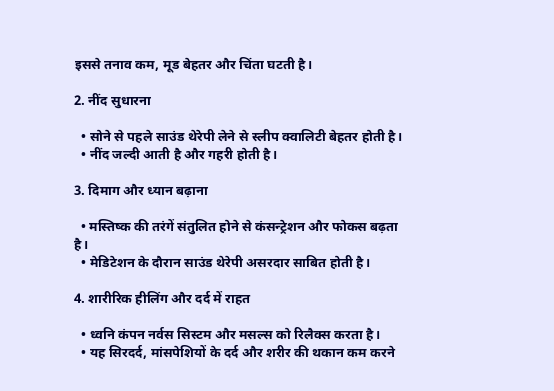इससे तनाव कम, मूड बेहतर और चिंता घटती है।

2. नींद सुधारना

  • सोने से पहले साउंड थेरेपी लेने से स्लीप क्वालिटी बेहतर होती है।
  • नींद जल्दी आती है और गहरी होती है।

3. दिमाग और ध्यान बढ़ाना

  • मस्तिष्क की तरंगें संतुलित होने से कंसन्ट्रेशन और फोकस बढ़ता है।
  • मेडिटेशन के दौरान साउंड थेरेपी असरदार साबित होती है।

4. शारीरिक हीलिंग और दर्द में राहत

  • ध्वनि कंपन नर्वस सिस्टम और मसल्स को रिलैक्स करता है।
  • यह सिरदर्द, मांसपेशियों के दर्द और शरीर की थकान कम करने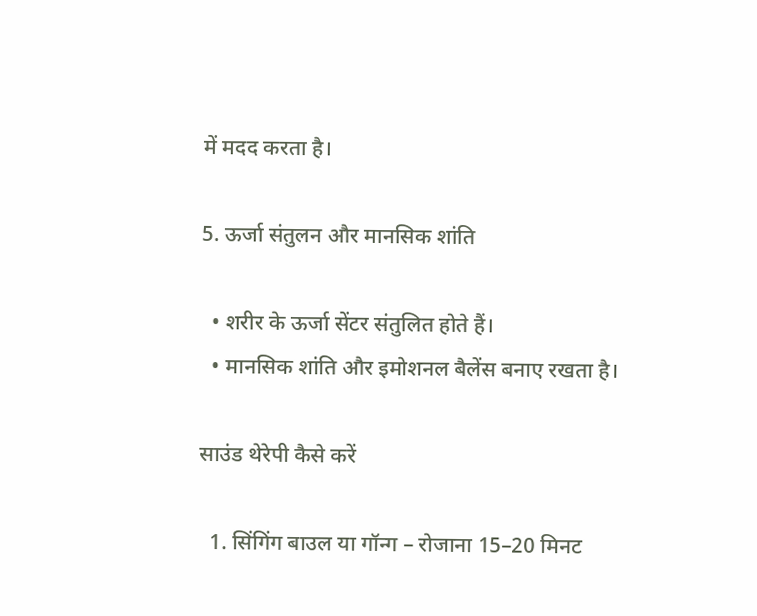में मदद करता है।

5. ऊर्जा संतुलन और मानसिक शांति

  • शरीर के ऊर्जा सेंटर संतुलित होते हैं।
  • मानसिक शांति और इमोशनल बैलेंस बनाए रखता है।

साउंड थेरेपी कैसे करें

  1. सिंगिंग बाउल या गॉन्ग – रोजाना 15–20 मिनट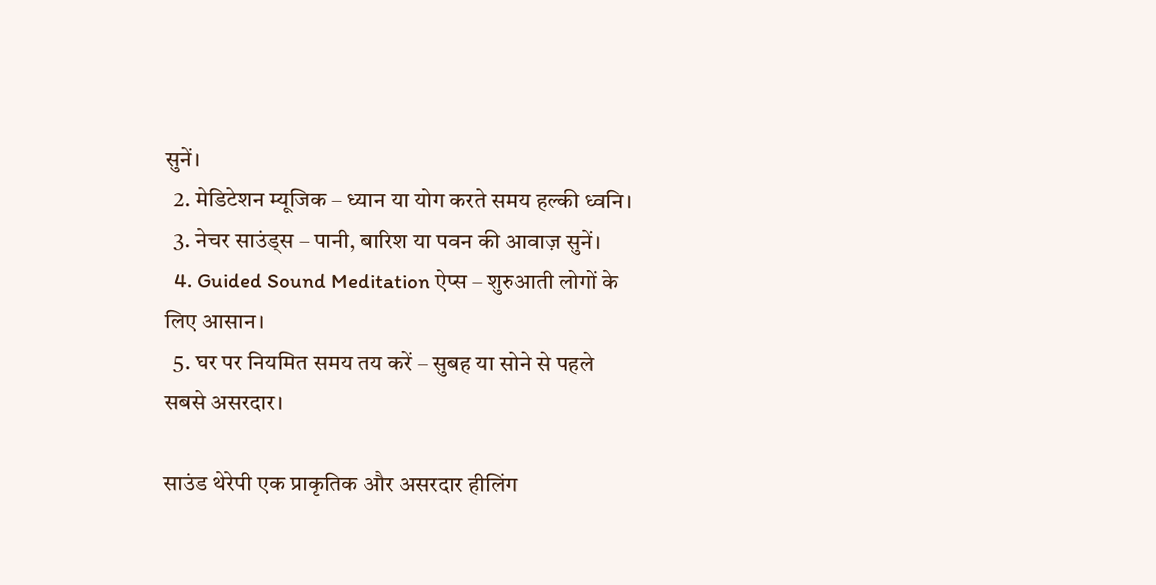सुनें।
  2. मेडिटेशन म्यूजिक – ध्यान या योग करते समय हल्की ध्वनि।
  3. नेचर साउंड्स – पानी, बारिश या पवन की आवाज़ सुनें।
  4. Guided Sound Meditation ऐप्स – शुरुआती लोगों के लिए आसान।
  5. घर पर नियमित समय तय करें – सुबह या सोने से पहले सबसे असरदार।

साउंड थेरेपी एक प्राकृतिक और असरदार हीलिंग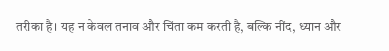तरीका है। यह न केवल तनाव और चिंता कम करती है, बल्कि नींद, ध्यान और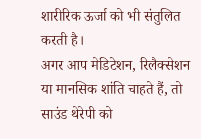शारीरिक ऊर्जा को भी संतुलित करती है।
अगर आप मेडिटेशन, रिलैक्सेशन या मानसिक शांति चाहते हैं, तो साउंड थेरेपी को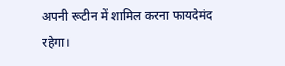अपनी रूटीन में शामिल करना फायदेमंद रहेगा।